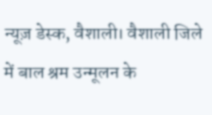न्यूज़ डेस्क, वैशाली। वैशाली जिले में बाल श्रम उन्मूलन के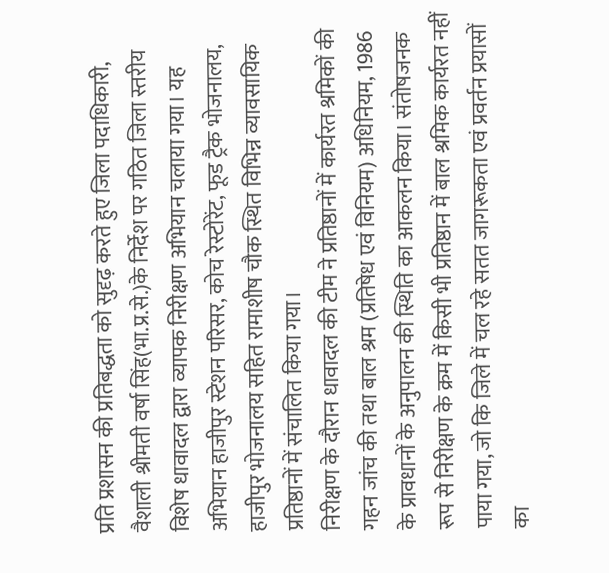प्रति प्रशासन की प्रतिबद्धता को सुदृढ़ करते हुए जिला पदाधिकारी, वैशाली श्रीमती वर्षा सिंह(भा.प्र.से.)के निर्देश पर गठित जिला स्तरीय विशेष धावादल द्वारा व्यापक निरीक्षण अभियान चलाया गया। यह अभियान हाजीपुर स्टेशन परिसर, कोच रेस्टोरेंट, फूड ट्रैक भोजनालय, हाजीपुर भोजनालय सहित रामाशीष चौक स्थित विभिन्न व्यावसायिक प्रतिष्ठानों में संचालित किया गया।
निरीक्षण के दौरान धावादल की टीम ने प्रतिष्ठानों में कार्यरत श्रमिकों की गहन जांच की तथा बाल श्रम (प्रतिषेध एवं विनियम) अधिनियम, 1986 के प्रावधानों के अनुपालन की स्थिति का आकलन किया। संतोषजनक रूप से निरीक्षण के क्रम में किसी भी प्रतिष्ठान में बाल श्रमिक कार्यरत नहीं पाया गया, जो कि जिले में चल रहे सतत जागरूकता एवं प्रवर्तन प्रयासों का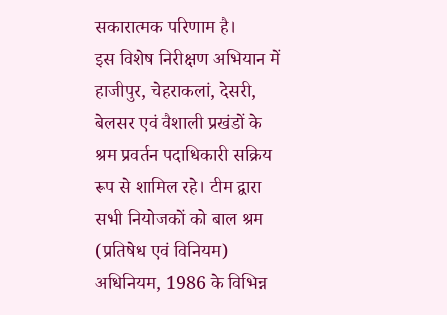सकारात्मक परिणाम है।
इस विशेष निरीक्षण अभियान में हाजीपुर, चेहराकलां, देसरी, बेलसर एवं वैशाली प्रखंडों के श्रम प्रवर्तन पदाधिकारी सक्रिय रूप से शामिल रहे। टीम द्वारा सभी नियोजकों को बाल श्रम (प्रतिषेध एवं विनियम) अधिनियम, 1986 के विभिन्न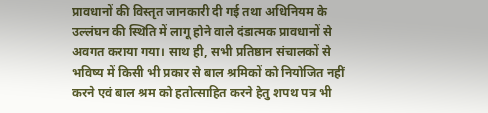प्रावधानों की विस्तृत जानकारी दी गई तथा अधिनियम के उल्लंघन की स्थिति में लागू होने वाले दंडात्मक प्रावधानों से अवगत कराया गया। साथ ही, सभी प्रतिष्ठान संचालकों से भविष्य में किसी भी प्रकार से बाल श्रमिकों को नियोजित नहीं करने एवं बाल श्रम को हतोत्साहित करने हेतु शपथ पत्र भी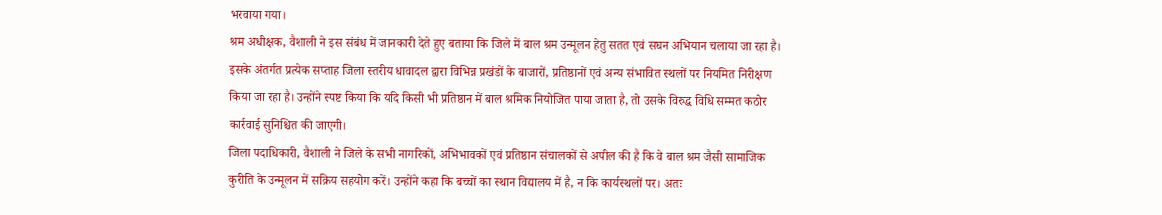भरवाया गया।
श्रम अधीक्षक, वैशाली ने इस संबंध में जानकारी देते हुए बताया कि जिले में बाल श्रम उन्मूलन हेतु सतत एवं सघन अभियान चलाया जा रहा है। इसके अंतर्गत प्रत्येक सप्ताह जिला स्तरीय धावादल द्वारा विभिन्न प्रखंडों के बाजारों, प्रतिष्ठानों एवं अन्य संभावित स्थलों पर नियमित निरीक्षण किया जा रहा है। उन्होंने स्पष्ट किया कि यदि किसी भी प्रतिष्ठान में बाल श्रमिक नियोजित पाया जाता है, तो उसके विरुद्ध विधि सम्मत कठोर कार्रवाई सुनिश्चित की जाएगी।
जिला पदाधिकारी, वैशाली ने जिले के सभी नागरिकों, अभिभावकों एवं प्रतिष्ठान संचालकों से अपील की है कि वे बाल श्रम जैसी सामाजिक कुरीति के उन्मूलन में सक्रिय सहयोग करें। उन्होंने कहा कि बच्चों का स्थान विद्यालय में है, न कि कार्यस्थलों पर। अतः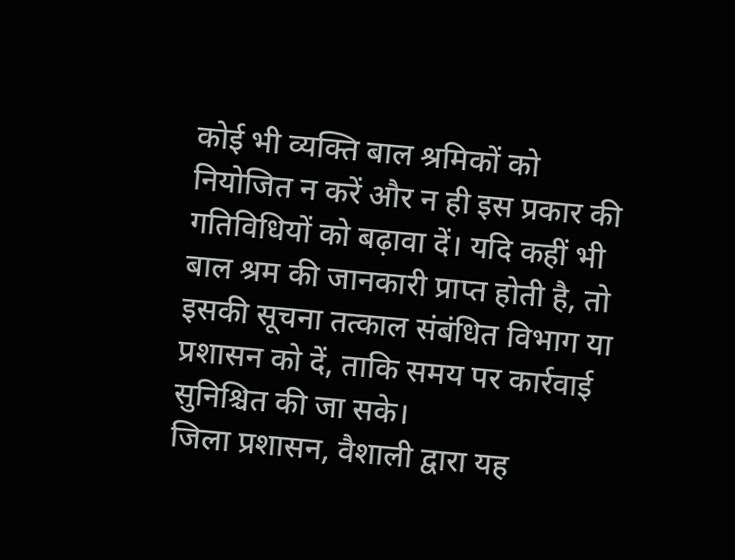कोई भी व्यक्ति बाल श्रमिकों को नियोजित न करें और न ही इस प्रकार की गतिविधियों को बढ़ावा दें। यदि कहीं भी बाल श्रम की जानकारी प्राप्त होती है, तो इसकी सूचना तत्काल संबंधित विभाग या प्रशासन को दें, ताकि समय पर कार्रवाई सुनिश्चित की जा सके।
जिला प्रशासन, वैशाली द्वारा यह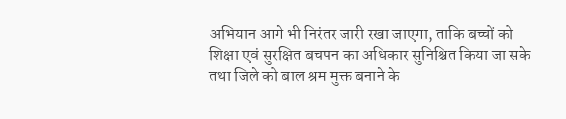अभियान आगे भी निरंतर जारी रखा जाएगा, ताकि बच्चों को शिक्षा एवं सुरक्षित बचपन का अधिकार सुनिश्चित किया जा सके तथा जिले को बाल श्रम मुक्त बनाने के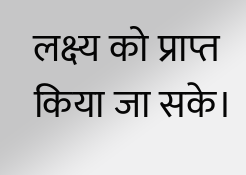लक्ष्य को प्राप्त किया जा सके।